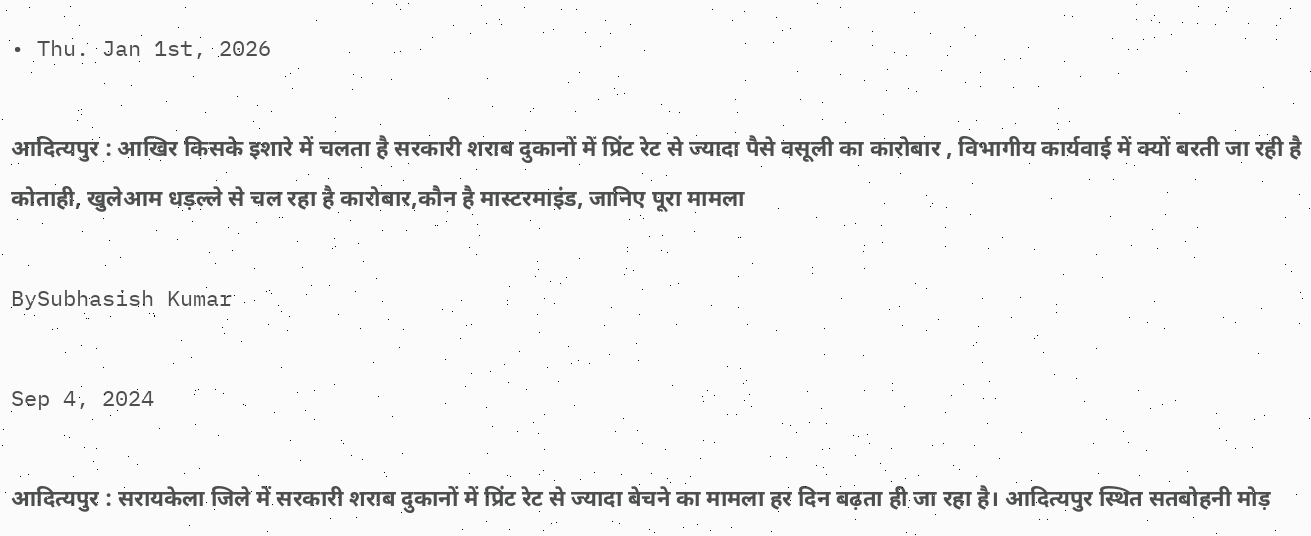• Thu. Jan 1st, 2026

आदित्यपुर : आखिर किसके इशारे में चलता है सरकारी शराब दुकानों में प्रिंट रेट से ज्यादा पैसे वसूली का कारोबार , विभागीय कार्यवाई में क्यों बरती जा रही है कोताही, खुलेआम धड़ल्ले से चल रहा है कारोबार,कौन है मास्टरमाइंड, जानिए पूरा मामला

BySubhasish Kumar

Sep 4, 2024

आदित्यपुर : सरायकेला जिले में सरकारी शराब दुकानों में प्रिंट रेट से ज्यादा बेचने का मामला हर दिन बढ़ता ही जा रहा है। आदित्यपुर स्थित सतबोहनी मोड़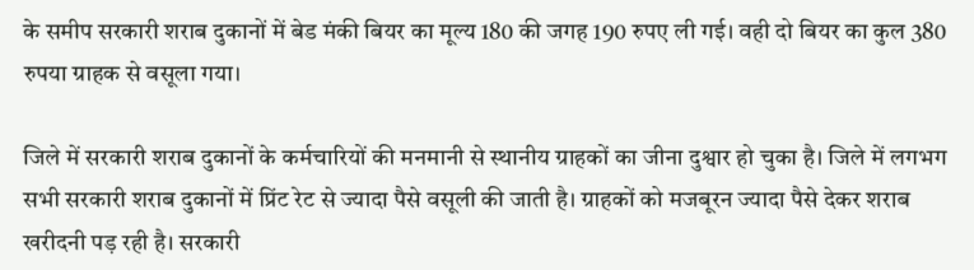के समीप सरकारी शराब दुकानों में बेड मंकी बियर का मूल्य 180 की जगह 190 रुपए ली गई। वही दो बियर का कुल 380 रुपया ग्राहक से वसूला गया।

जिले में सरकारी शराब दुकानों के कर्मचारियों की मनमानी से स्थानीय ग्राहकों का जीना दुश्वार हो चुका है। जिले में लगभग सभी सरकारी शराब दुकानों में प्रिंट रेट से ज्यादा पैसे वसूली की जाती है। ग्राहकों को मजबूरन ज्यादा पैसे देकर शराब खरीदनी पड़ रही है। सरकारी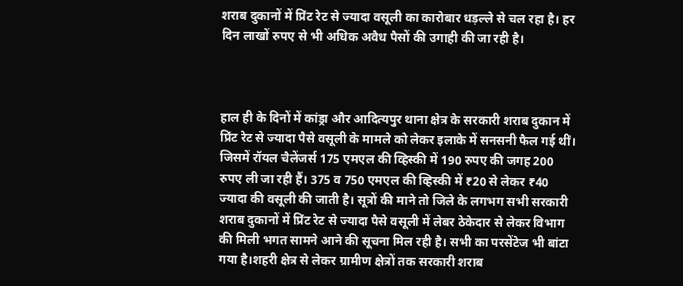शराब दुकानों में प्रिंट रेट से ज्यादा वसूली का कारोबार धड़ल्ले से चल रहा है। हर दिन लाखों रुपए से भी अधिक अवैध पैसों की उगाही की जा रही है।



हाल ही के दिनों में कांड्रा और आदित्यपुर थाना क्षेत्र के सरकारी शराब दुकान में प्रिंट रेट से ज्यादा पैसे वसूली के मामले को लेकर इलाके में सनसनी फैल गई थीं। जिसमें रॉयल चैलेंजर्स 175 एमएल की व्हिस्की में 190 रुपए की जगह 200 रुपए ली जा रही हैं। 375 व 750 एमएल की व्हिस्की में ₹20 से लेकर ₹40 ज्यादा की वसूली की जाती है। सूत्रों की माने तो जिले के लगभग सभी सरकारी शराब दुकानों में प्रिंट रेट से ज्यादा पैसे वसूली में लेबर ठेकेदार से लेकर विभाग की मिली भगत सामने आने की सूचना मिल रही है। सभी का परसेंटेज भी बांटा गया है।शहरी क्षेत्र से लेकर ग्रामीण क्षेत्रों तक सरकारी शराब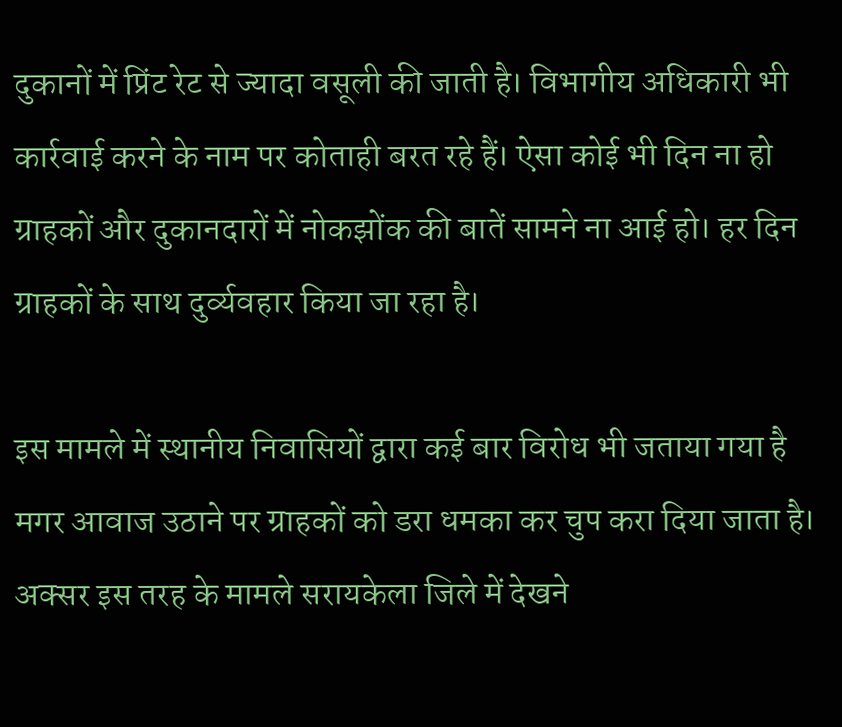दुकानों में प्रिंट रेट से ज्यादा वसूली की जाती है। विभागीय अधिकारी भी कार्रवाई करने के नाम पर कोताही बरत रहे हैं। ऐसा कोई भी दिन ना हो ग्राहकों और दुकानदारों में नोकझोंक की बातें सामने ना आई हो। हर दिन ग्राहकों के साथ दुर्व्यवहार किया जा रहा है।

इस मामले में स्थानीय निवासियों द्वारा कई बार विरोध भी जताया गया है मगर आवाज उठाने पर ग्राहकों को डरा धमका कर चुप करा दिया जाता है। अक्सर इस तरह के मामले सरायकेला जिले में देखने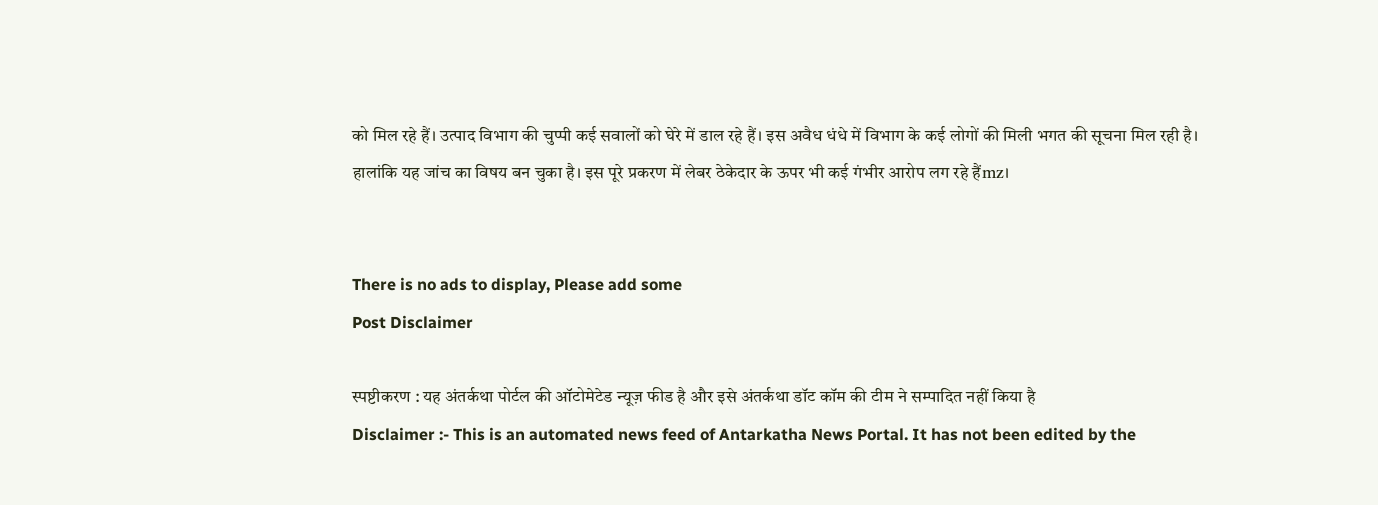को मिल रहे हैं। उत्पाद विभाग की चुप्पी कई सवालों को घेरे में डाल रहे हैं। इस अवैध धंधे में विभाग के कई लोगों की मिली भगत की सूचना मिल रही है। हालांकि यह जांच का विषय बन चुका है। इस पूरे प्रकरण में लेबर ठेकेदार के ऊपर भी कई गंभीर आरोप लग रहे हैंmz।


There is no ads to display, Please add some
Post Disclaimer

स्पष्टीकरण : यह अंतर्कथा पोर्टल की ऑटोमेटेड न्यूज़ फीड है और इसे अंतर्कथा डॉट कॉम की टीम ने सम्पादित नहीं किया है
Disclaimer :- This is an automated news feed of Antarkatha News Portal. It has not been edited by the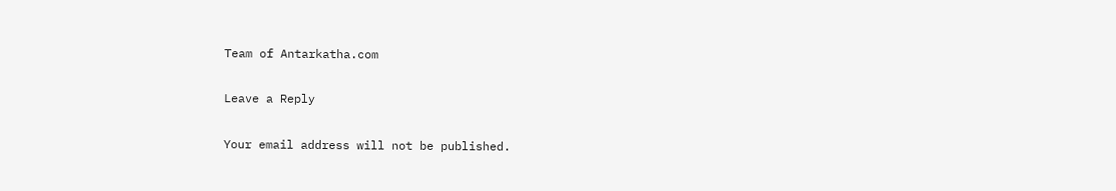Team of Antarkatha.com

Leave a Reply

Your email address will not be published.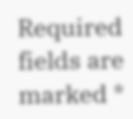Required fields are marked *